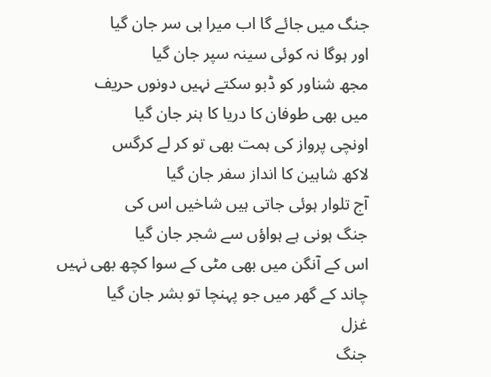جنگ میں جائے گا اب میرا ہی سر جان گیا
اور ہوگا نہ کوئی سینہ سپر جان گیا
مجھ شناور کو ڈبو سکتے نہیں دونوں حریف
میں بھی طوفان کا دریا کا ہنر جان گیا
اونچی پرواز کی ہمت بھی تو کر لے کرگس
لاکھ شاہین کا انداز سفر جان گیا
آج تلوار ہوئی جاتی ہیں شاخیں اس کی
جنگ ہونی ہے ہواؤں سے شجر جان گیا
اس کے آنگن میں بھی مٹی کے سوا کچھ بھی نہیں
چاند کے گھر میں جو پہنچا تو بشر جان گیا
غزل
جنگ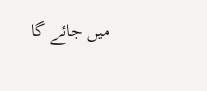میں جائے گا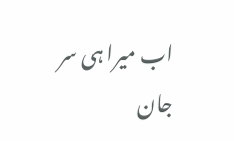اب میرا ہی سر جان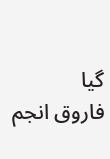گیا
فاروق انجم